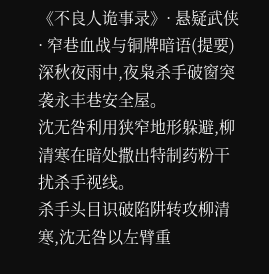《不良人诡事录》· 悬疑武侠 · 窄巷血战与铜牌暗语(提要)深秋夜雨中,夜枭杀手破窗突袭永丰巷安全屋。
沈无咎利用狭窄地形躲避,柳清寒在暗处撒出特制药粉干扰杀手视线。
杀手头目识破陷阱转攻柳清寒,沈无咎以左臂重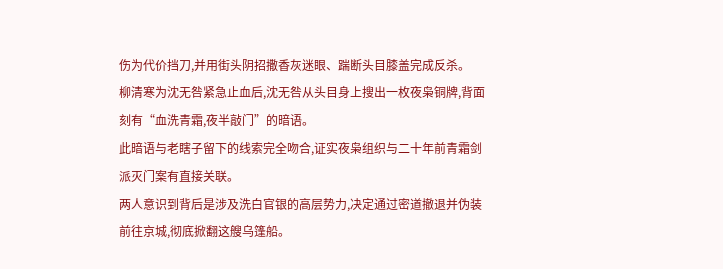伤为代价挡刀,并用街头阴招撒香灰迷眼、踹断头目膝盖完成反杀。
柳清寒为沈无咎紧急止血后,沈无咎从头目身上搜出一枚夜枭铜牌,背面刻有“血洗青霜,夜半敲门”的暗语。
此暗语与老瞎子留下的线索完全吻合,证实夜枭组织与二十年前青霜剑派灭门案有直接关联。
两人意识到背后是涉及洗白官银的高层势力,决定通过密道撤退并伪装前往京城,彻底掀翻这艘乌篷船。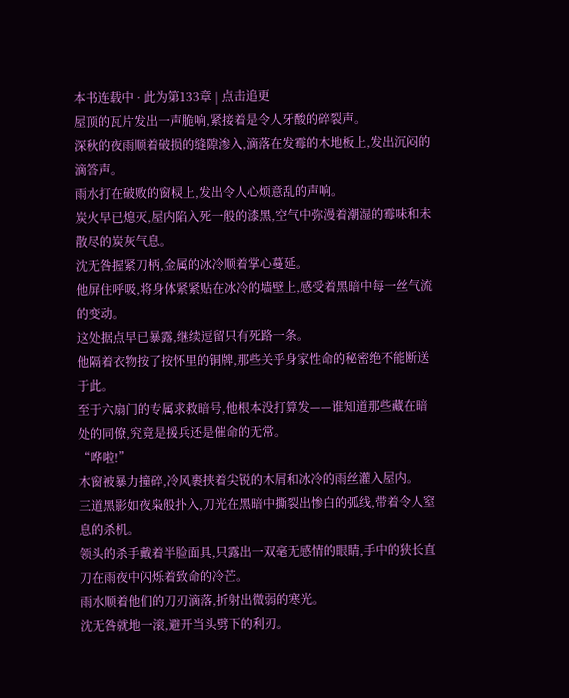本书连载中 · 此为第133章 | 点击追更
屋顶的瓦片发出一声脆响,紧接着是令人牙酸的碎裂声。
深秋的夜雨顺着破损的缝隙渗入,滴落在发霉的木地板上,发出沉闷的滴答声。
雨水打在破败的窗棂上,发出令人心烦意乱的声响。
炭火早已熄灭,屋内陷入死一般的漆黑,空气中弥漫着潮湿的霉味和未散尽的炭灰气息。
沈无咎握紧刀柄,金属的冰冷顺着掌心蔓延。
他屏住呼吸,将身体紧紧贴在冰冷的墙壁上,感受着黑暗中每一丝气流的变动。
这处据点早已暴露,继续逗留只有死路一条。
他隔着衣物按了按怀里的铜牌,那些关乎身家性命的秘密绝不能断送于此。
至于六扇门的专属求救暗号,他根本没打算发——谁知道那些藏在暗处的同僚,究竟是援兵还是催命的无常。
“哗啦!”
木窗被暴力撞碎,冷风裹挟着尖锐的木屑和冰冷的雨丝灌入屋内。
三道黑影如夜枭般扑入,刀光在黑暗中撕裂出惨白的弧线,带着令人窒息的杀机。
领头的杀手戴着半脸面具,只露出一双毫无感情的眼睛,手中的狭长直刀在雨夜中闪烁着致命的冷芒。
雨水顺着他们的刀刃滴落,折射出微弱的寒光。
沈无咎就地一滚,避开当头劈下的利刃。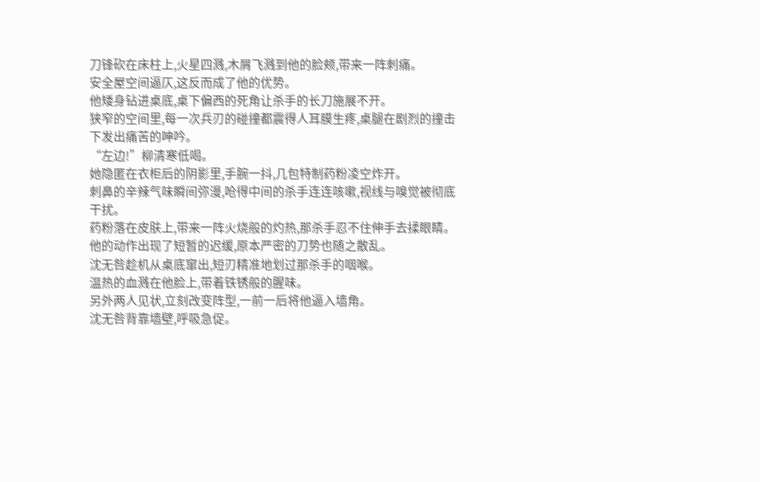刀锋砍在床柱上,火星四溅,木屑飞溅到他的脸颊,带来一阵刺痛。
安全屋空间逼仄,这反而成了他的优势。
他矮身钻进桌底,桌下偏西的死角让杀手的长刀施展不开。
狭窄的空间里,每一次兵刃的碰撞都震得人耳膜生疼,桌腿在剧烈的撞击下发出痛苦的呻吟。
“左边!”柳清寒低喝。
她隐匿在衣柜后的阴影里,手腕一抖,几包特制药粉凌空炸开。
刺鼻的辛辣气味瞬间弥漫,呛得中间的杀手连连咳嗽,视线与嗅觉被彻底干扰。
药粉落在皮肤上,带来一阵火烧般的灼热,那杀手忍不住伸手去揉眼睛。
他的动作出现了短暂的迟缓,原本严密的刀势也随之散乱。
沈无咎趁机从桌底窜出,短刃精准地划过那杀手的咽喉。
温热的血溅在他脸上,带着铁锈般的腥味。
另外两人见状,立刻改变阵型,一前一后将他逼入墙角。
沈无咎背靠墙壁,呼吸急促。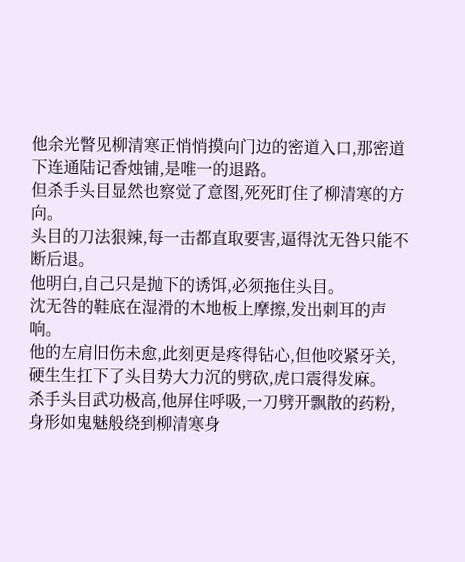他余光瞥见柳清寒正悄悄摸向门边的密道入口,那密道下连通陆记香烛铺,是唯一的退路。
但杀手头目显然也察觉了意图,死死盯住了柳清寒的方向。
头目的刀法狠辣,每一击都直取要害,逼得沈无咎只能不断后退。
他明白,自己只是抛下的诱饵,必须拖住头目。
沈无咎的鞋底在湿滑的木地板上摩擦,发出刺耳的声响。
他的左肩旧伤未愈,此刻更是疼得钻心,但他咬紧牙关,硬生生扛下了头目势大力沉的劈砍,虎口震得发麻。
杀手头目武功极高,他屏住呼吸,一刀劈开飘散的药粉,身形如鬼魅般绕到柳清寒身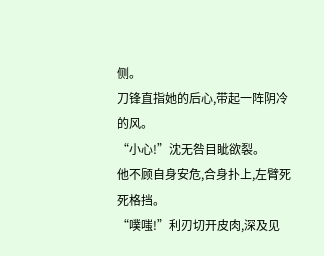侧。
刀锋直指她的后心,带起一阵阴冷的风。
“小心!”沈无咎目眦欲裂。
他不顾自身安危,合身扑上,左臂死死格挡。
“噗嗤!”利刃切开皮肉,深及见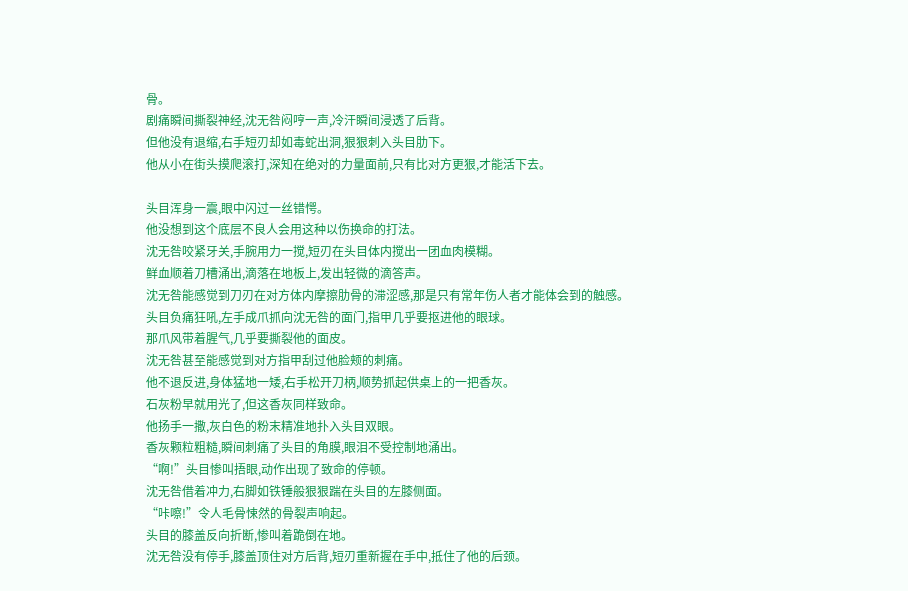骨。
剧痛瞬间撕裂神经,沈无咎闷哼一声,冷汗瞬间浸透了后背。
但他没有退缩,右手短刃却如毒蛇出洞,狠狠刺入头目肋下。
他从小在街头摸爬滚打,深知在绝对的力量面前,只有比对方更狠,才能活下去。

头目浑身一震,眼中闪过一丝错愕。
他没想到这个底层不良人会用这种以伤换命的打法。
沈无咎咬紧牙关,手腕用力一搅,短刃在头目体内搅出一团血肉模糊。
鲜血顺着刀槽涌出,滴落在地板上,发出轻微的滴答声。
沈无咎能感觉到刀刃在对方体内摩擦肋骨的滞涩感,那是只有常年伤人者才能体会到的触感。
头目负痛狂吼,左手成爪抓向沈无咎的面门,指甲几乎要抠进他的眼球。
那爪风带着腥气,几乎要撕裂他的面皮。
沈无咎甚至能感觉到对方指甲刮过他脸颊的刺痛。
他不退反进,身体猛地一矮,右手松开刀柄,顺势抓起供桌上的一把香灰。
石灰粉早就用光了,但这香灰同样致命。
他扬手一撒,灰白色的粉末精准地扑入头目双眼。
香灰颗粒粗糙,瞬间刺痛了头目的角膜,眼泪不受控制地涌出。
“啊!”头目惨叫捂眼,动作出现了致命的停顿。
沈无咎借着冲力,右脚如铁锤般狠狠踹在头目的左膝侧面。
“咔嚓!”令人毛骨悚然的骨裂声响起。
头目的膝盖反向折断,惨叫着跪倒在地。
沈无咎没有停手,膝盖顶住对方后背,短刃重新握在手中,抵住了他的后颈。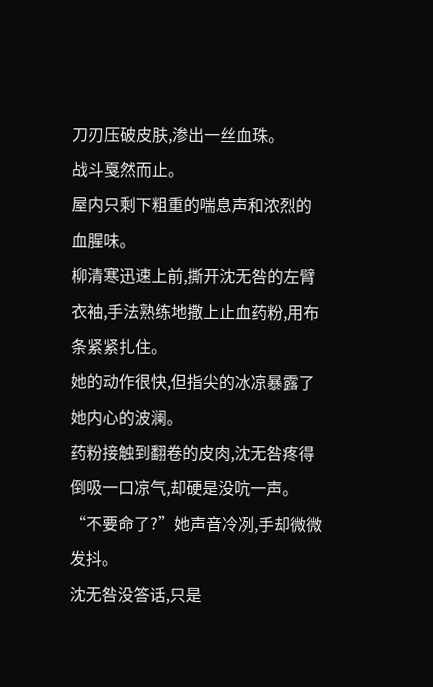刀刃压破皮肤,渗出一丝血珠。
战斗戛然而止。
屋内只剩下粗重的喘息声和浓烈的血腥味。
柳清寒迅速上前,撕开沈无咎的左臂衣袖,手法熟练地撒上止血药粉,用布条紧紧扎住。
她的动作很快,但指尖的冰凉暴露了她内心的波澜。
药粉接触到翻卷的皮肉,沈无咎疼得倒吸一口凉气,却硬是没吭一声。
“不要命了?”她声音冷冽,手却微微发抖。
沈无咎没答话,只是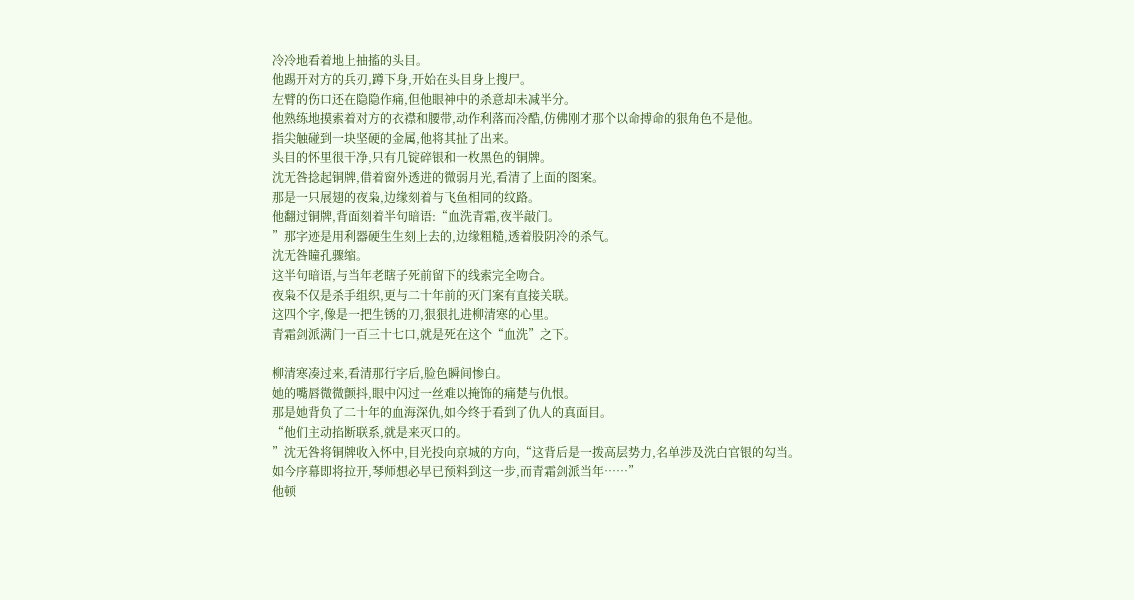冷冷地看着地上抽搐的头目。
他踢开对方的兵刃,蹲下身,开始在头目身上搜尸。
左臂的伤口还在隐隐作痛,但他眼神中的杀意却未减半分。
他熟练地摸索着对方的衣襟和腰带,动作利落而冷酷,仿佛刚才那个以命搏命的狠角色不是他。
指尖触碰到一块坚硬的金属,他将其扯了出来。
头目的怀里很干净,只有几锭碎银和一枚黑色的铜牌。
沈无咎捻起铜牌,借着窗外透进的微弱月光,看清了上面的图案。
那是一只展翅的夜枭,边缘刻着与飞鱼相同的纹路。
他翻过铜牌,背面刻着半句暗语:“血洗青霜,夜半敲门。
”那字迹是用利器硬生生刻上去的,边缘粗糙,透着股阴冷的杀气。
沈无咎瞳孔骤缩。
这半句暗语,与当年老瞎子死前留下的线索完全吻合。
夜枭不仅是杀手组织,更与二十年前的灭门案有直接关联。
这四个字,像是一把生锈的刀,狠狠扎进柳清寒的心里。
青霜剑派满门一百三十七口,就是死在这个“血洗”之下。

柳清寒凑过来,看清那行字后,脸色瞬间惨白。
她的嘴唇微微颤抖,眼中闪过一丝难以掩饰的痛楚与仇恨。
那是她背负了二十年的血海深仇,如今终于看到了仇人的真面目。
“他们主动掐断联系,就是来灭口的。
”沈无咎将铜牌收入怀中,目光投向京城的方向,“这背后是一拨高层势力,名单涉及洗白官银的勾当。
如今序幕即将拉开,琴师想必早已预料到这一步,而青霜剑派当年……”
他顿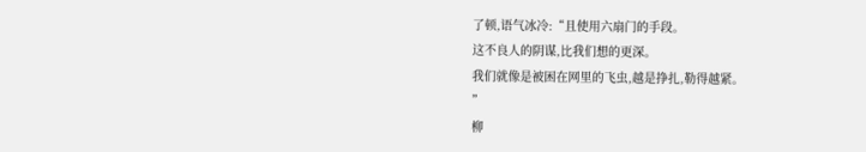了顿,语气冰冷:“且使用六扇门的手段。
这不良人的阴谋,比我们想的更深。
我们就像是被困在网里的飞虫,越是挣扎,勒得越紧。
”
柳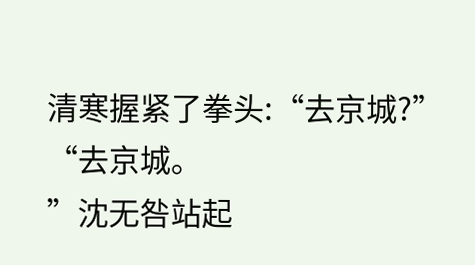清寒握紧了拳头:“去京城?”
“去京城。
”沈无咎站起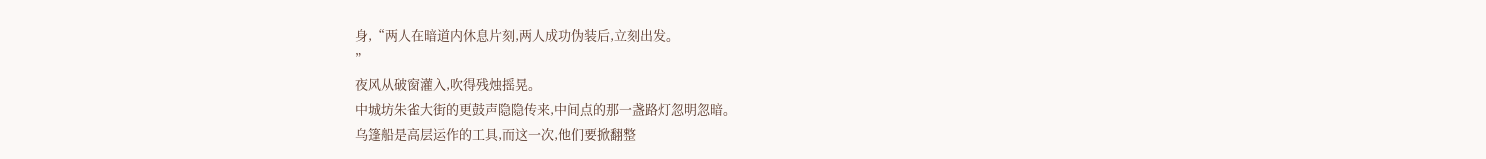身,“两人在暗道内休息片刻,两人成功伪装后,立刻出发。
”
夜风从破窗灌入,吹得残烛摇晃。
中城坊朱雀大街的更鼓声隐隐传来,中间点的那一盏路灯忽明忽暗。
乌篷船是高层运作的工具,而这一次,他们要掀翻整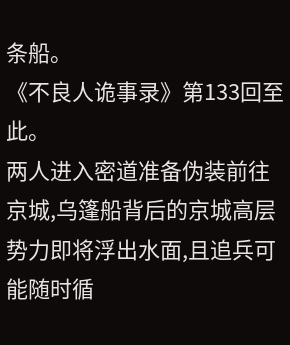条船。
《不良人诡事录》第133回至此。
两人进入密道准备伪装前往京城,乌篷船背后的京城高层势力即将浮出水面,且追兵可能随时循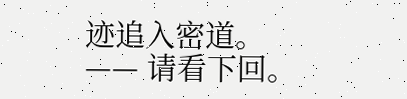迹追入密道。
—— 请看下回。